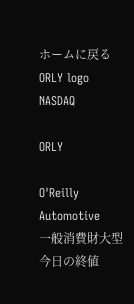ホームに戻る
ORLY logo
NASDAQ

ORLY

O'Reilly Automotive
一般消費財大型
今日の終値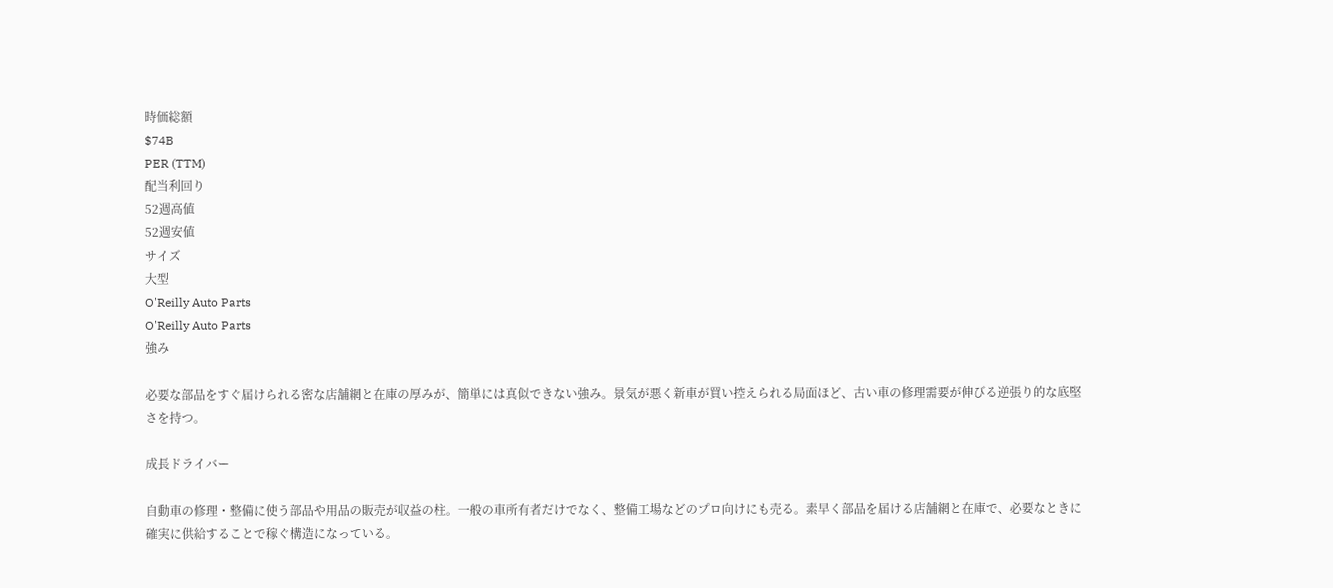時価総額
$74B
PER (TTM)
配当利回り
52週高値
52週安値
サイズ
大型
O'Reilly Auto Parts
O'Reilly Auto Parts
強み

必要な部品をすぐ届けられる密な店舗網と在庫の厚みが、簡単には真似できない強み。景気が悪く新車が買い控えられる局面ほど、古い車の修理需要が伸びる逆張り的な底堅さを持つ。

成長ドライバー

自動車の修理・整備に使う部品や用品の販売が収益の柱。一般の車所有者だけでなく、整備工場などのプロ向けにも売る。素早く部品を届ける店舗網と在庫で、必要なときに確実に供給することで稼ぐ構造になっている。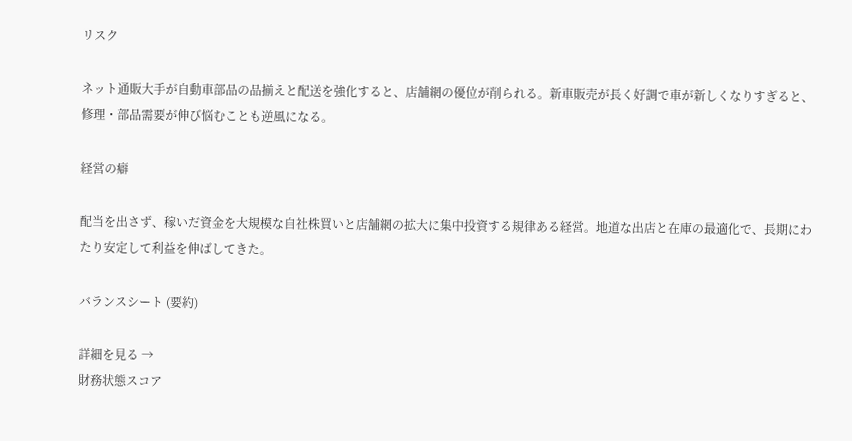リスク

ネット通販大手が自動車部品の品揃えと配送を強化すると、店舗網の優位が削られる。新車販売が長く好調で車が新しくなりすぎると、修理・部品需要が伸び悩むことも逆風になる。

経営の癖

配当を出さず、稼いだ資金を大規模な自社株買いと店舗網の拡大に集中投資する規律ある経営。地道な出店と在庫の最適化で、長期にわたり安定して利益を伸ばしてきた。

バランスシート (要約)

詳細を見る →
財務状態スコア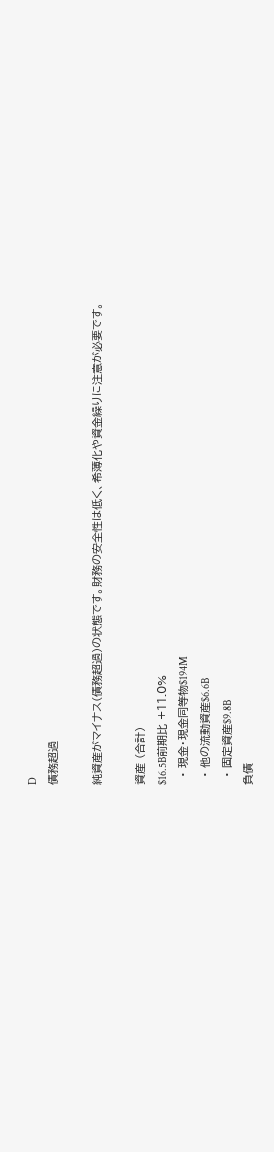D
債務超過

純資産がマイナス(債務超過)の状態です。財務の安全性は低く、希薄化や資金繰りに注意が必要です。

資産 (合計)
$16.5B前期比 +11.0%
  • 現金・現金同等物$194M
  • 他の流動資産$6.6B
  • 固定資産$9.8B
負債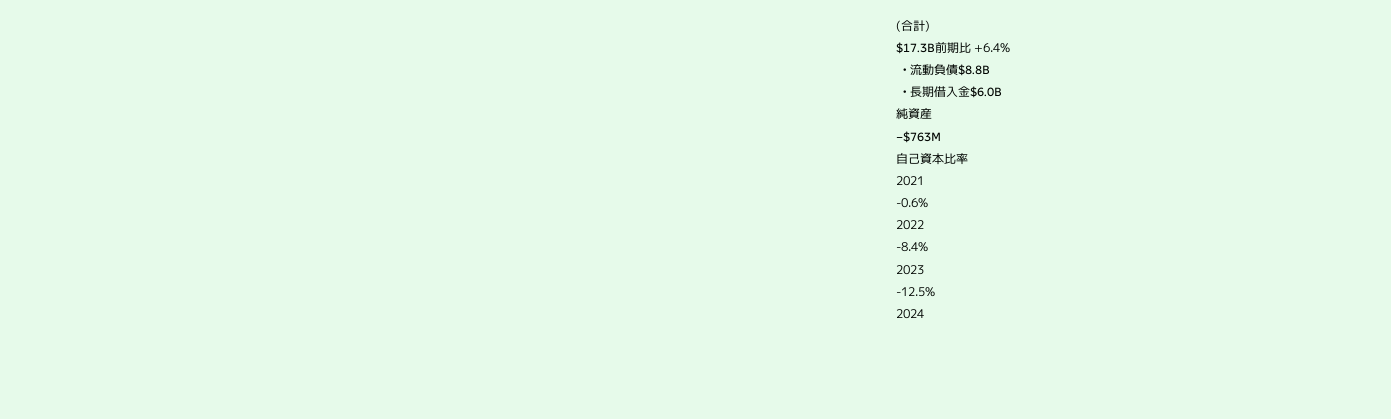(合計)
$17.3B前期比 +6.4%
  • 流動負債$8.8B
  • 長期借入金$6.0B
純資産
−$763M
自己資本比率
2021
-0.6%
2022
-8.4%
2023
-12.5%
2024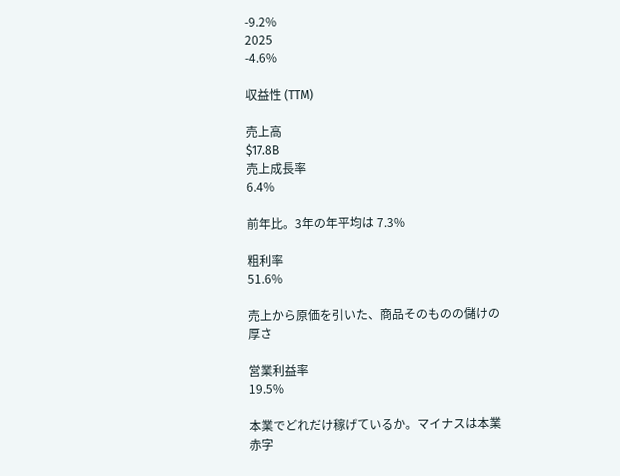-9.2%
2025
-4.6%

収益性 (TTM)

売上高
$17.8B
売上成長率
6.4%

前年比。3年の年平均は 7.3%

粗利率
51.6%

売上から原価を引いた、商品そのものの儲けの厚さ

営業利益率
19.5%

本業でどれだけ稼げているか。マイナスは本業赤字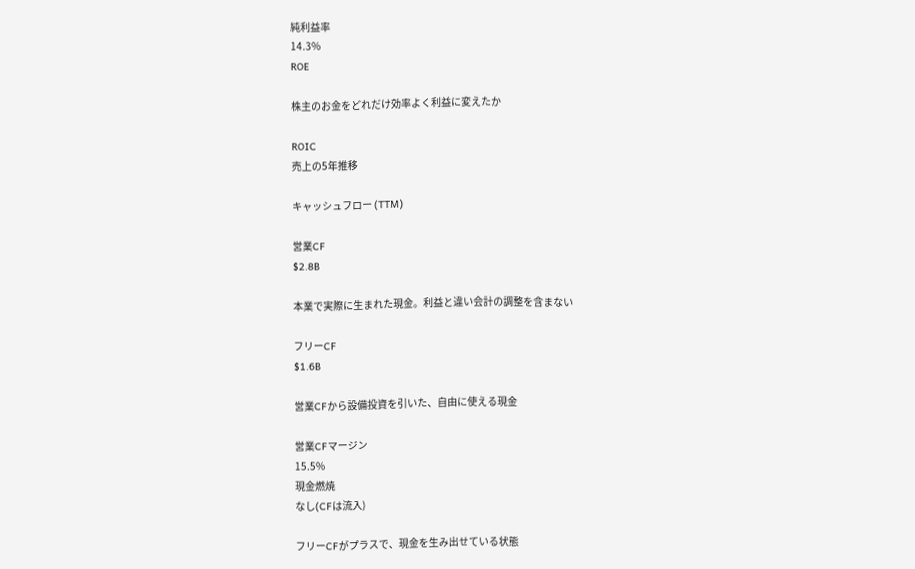純利益率
14.3%
ROE

株主のお金をどれだけ効率よく利益に変えたか

ROIC
売上の5年推移

キャッシュフロー (TTM)

営業CF
$2.8B

本業で実際に生まれた現金。利益と違い会計の調整を含まない

フリーCF
$1.6B

営業CFから設備投資を引いた、自由に使える現金

営業CFマージン
15.5%
現金燃焼
なし(CFは流入)

フリーCFがプラスで、現金を生み出せている状態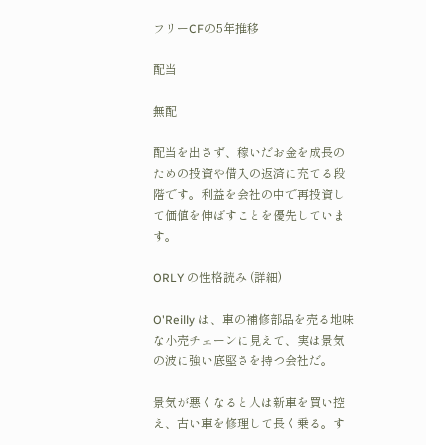フリーCFの5年推移

配当

無配

配当を出さず、稼いだお金を成長のための投資や借入の返済に充てる段階です。利益を会社の中で再投資して価値を伸ばすことを優先しています。

ORLY の性格読み (詳細)

O'Reilly は、車の補修部品を売る地味な小売チェーンに見えて、実は景気の波に強い底堅さを持つ会社だ。

景気が悪くなると人は新車を買い控え、古い車を修理して長く乗る。す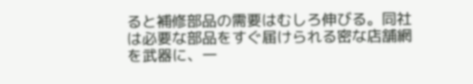ると補修部品の需要はむしろ伸びる。同社は必要な部品をすぐ届けられる密な店舗網を武器に、一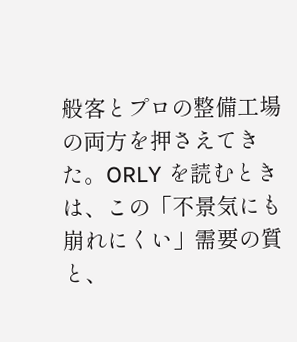般客とプロの整備工場の両方を押さえてきた。ORLY を読むときは、この「不景気にも崩れにくい」需要の質と、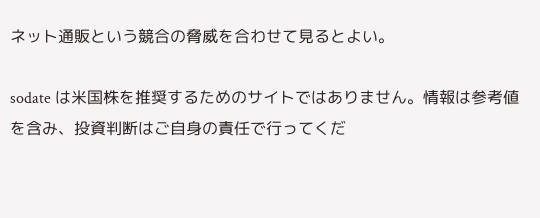ネット通販という競合の脅威を合わせて見るとよい。

sodate は米国株を推奨するためのサイトではありません。情報は参考値を含み、投資判断はご自身の責任で行ってくだ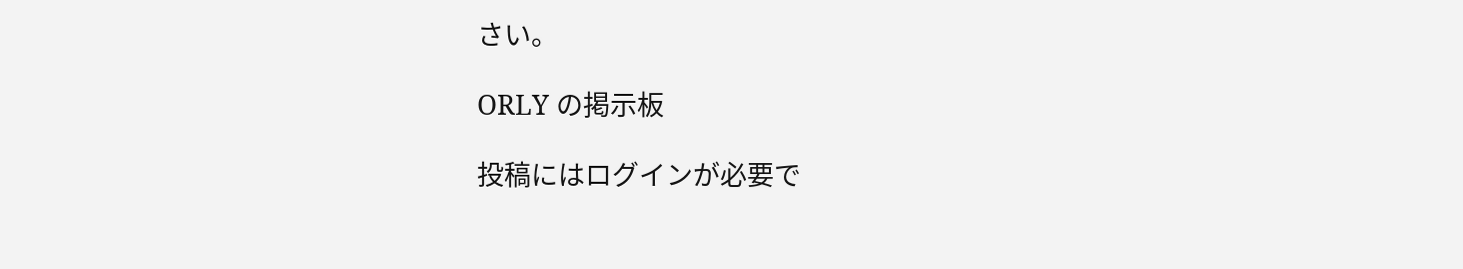さい。

ORLY の掲示板

投稿にはログインが必要で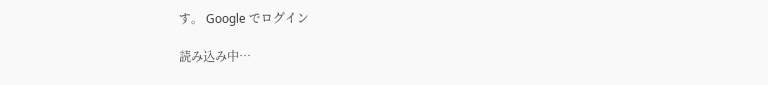す。 Google でログイン

読み込み中…